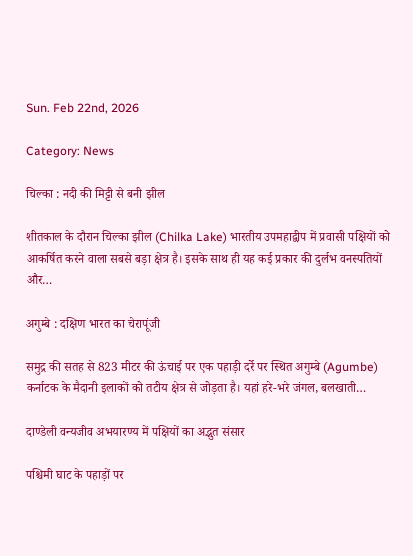Sun. Feb 22nd, 2026

Category: News

चिल्का : नदी की मिट्टी से बनी झील

शीतकाल के दौरान चिल्का झील (Chilka Lake) भारतीय उपमहाद्वीप में प्रवासी पक्षियों को आकर्षित करने वाला सबसे बड़ा क्षेत्र है। इसके साथ ही यह कई प्रकार की दुर्लभ वनस्पतियों और…

अगुम्बे : दक्षिण भारत का चेरापूंजी

समुद्र की सतह से 823 मीटर की ऊंचाई पर एक पहाड़ी दर्रे पर स्थित अगुम्बे (Agumbe) कर्नाटक के मैदानी इलाकों को तटीय क्षेत्र से जोड़ता है। यहां हरे-भरे जंगल, बलखाती…

दाण्डेली वन्यजीव अभयारण्य में पक्षियों का अद्भुत संसार

पश्चिमी घाट के पहाड़ों पर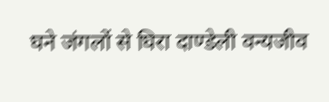घने जंगलों से घिरा दाण्डेली वन्यजीव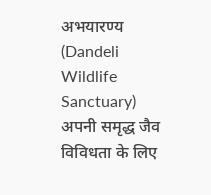अभयारण्य (Dandeli Wildlife Sanctuary) अपनी समृद्ध जैव विविधता के लिए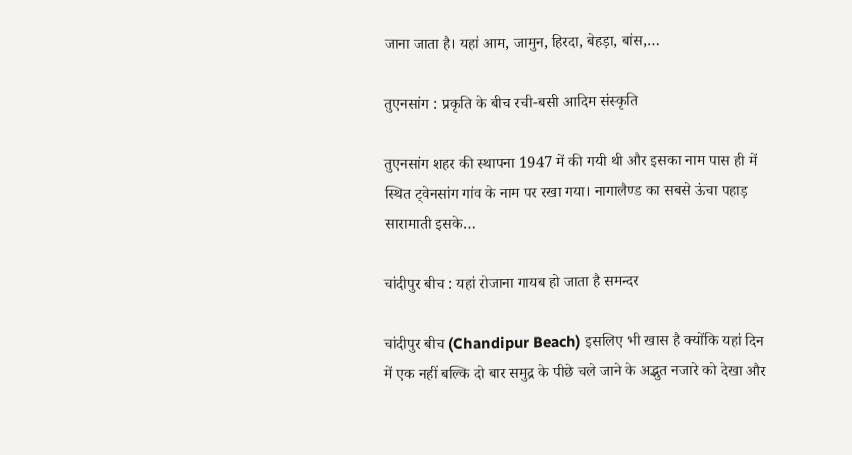जाना जाता है। यहां आम, जामुन, हिरदा, बेहड़ा, बांस,…

तुएनसांग : प्रकृति के बीच रची-बसी आदिम संस्कृति

तुएनसांग शहर की स्थापना 1947 में की गयी थी और इसका नाम पास ही में स्थित ट्वेनसांग गांव के नाम पर रखा गया। नागालैण्ड का सबसे ऊंचा पहाड़ सारामाती इसके…

चांदीपुर बीच : यहां रोजाना गायब हो जाता है समन्दर

चांदीपुर बीच (Chandipur Beach) इसलिए भी खास है क्योंकि यहां दिन में एक नहीं बल्कि दो बार समुद्र के पीछे चले जाने के अद्भुत नजारे को देखा और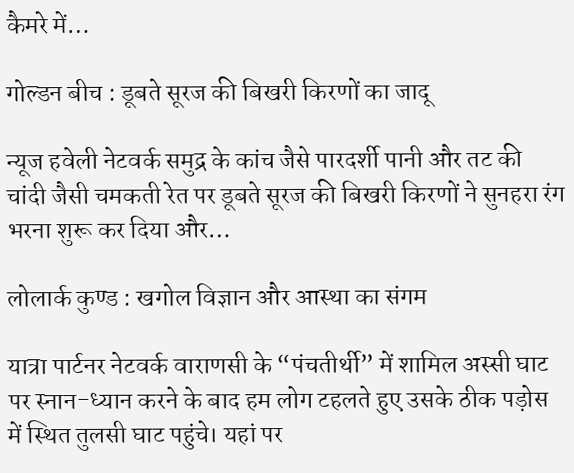कैमरे में…

गोल्डन बीच : डूबते सूरज की बिखरी किरणों का जादू

न्यूज हवेली नेटवर्क समुद्र के कांच जैसे पारदर्शी पानी और तट की चांदी जैसी चमकती रेत पर डूबते सूरज की बिखरी किरणों ने सुनहरा रंग भरना शुरू कर दिया और…

लोलार्क कुण्ड : खगोल विज्ञान और आस्था का संगम

यात्रा पार्टनर नेटवर्क वाराणसी के “पंचतीर्थी” में शामिल अस्सी घाट पर स्नान-ध्यान करने के बाद हम लोग टहलते हुए उसके ठीक पड़ोस में स्थित तुलसी घाट पहुंचे। यहां पर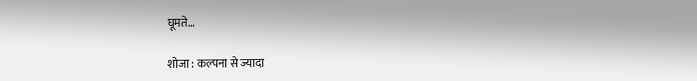घूमते…

शोजा : कल्पना से ज्यादा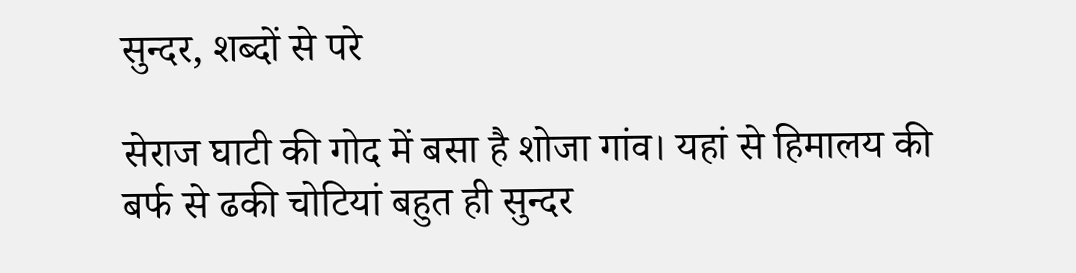सुन्दर, शब्दों से परे

सेराज घाटी की गोद में बसा है शोजा गांव। यहां से हिमालय की बर्फ से ढकी चोटियां बहुत ही सुन्दर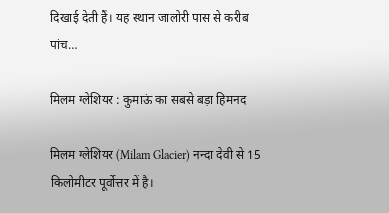दिखाई देती हैं। यह स्थान जालोरी पास से करीब पांच…

मिलम ग्लेशियर : कुमाऊं का सबसे बड़ा हिमनद

मिलम ग्लेशियर (Milam Glacier) नन्दा देवी से 15 किलोमीटर पूर्वोत्तर में है।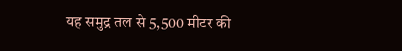यह समुद्र तल से 5,500 मीटर की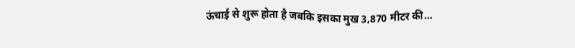ऊंचाई से शुरू होता है जबकि इसका मुख 3,870 मीटर की…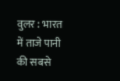वुलर : भारत में ताजे पानी की सबसे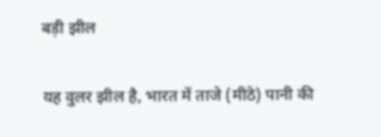बड़ी झील

यह वुलर झील है, भारत में ताजे (मीठे) पानी की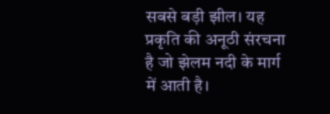सबसे बड़ी झील। यह प्रकृति की अनूठी संरचना है जो झेलम नदी के मार्ग में आती है।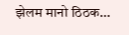झेलम मानो ठिठक…